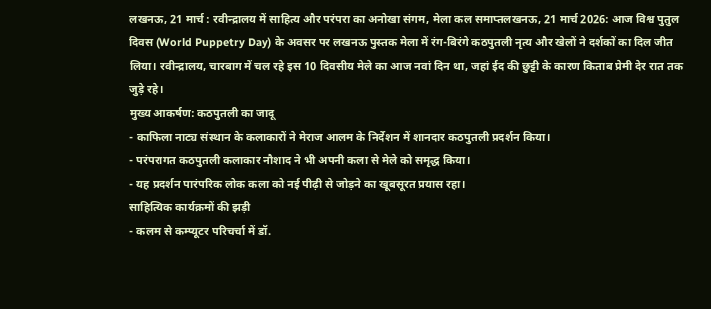लखनऊ, 21 मार्च : रवीन्द्रालय में साहित्य और परंपरा का अनोखा संगम, मेला कल समाप्तलखनऊ, 21 मार्च 2026: आज विश्व पुतुल दिवस (World Puppetry Day) के अवसर पर लखनऊ पुस्तक मेला में रंग-बिरंगे कठपुतली नृत्य और खेलों ने दर्शकों का दिल जीत लिया। रवीन्द्रालय, चारबाग में चल रहे इस 10 दिवसीय मेले का आज नवां दिन था, जहां ईद की छुट्टी के कारण किताब प्रेमी देर रात तक जुड़े रहे।
मुख्य आकर्षण: कठपुतली का जादू
- काफिला नाट्य संस्थान के कलाकारों ने मेराज आलम के निर्देशन में शानदार कठपुतली प्रदर्शन किया।
- परंपरागत कठपुतली कलाकार नौशाद ने भी अपनी कला से मेले को समृद्ध किया।
- यह प्रदर्शन पारंपरिक लोक कला को नई पीढ़ी से जोड़ने का खूबसूरत प्रयास रहा।
साहित्यिक कार्यक्रमों की झड़ी
- कलम से कम्प्यूटर परिचर्चा में डॉ.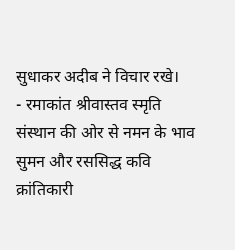सुधाकर अदीब ने विचार रखे।
- रमाकांत श्रीवास्तव स्मृति संस्थान की ओर से नमन के भाव सुमन और रससिद्ध कवि क्रांतिकारी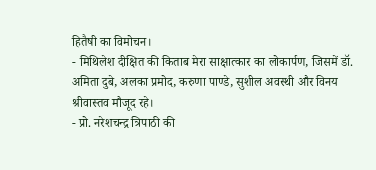हितैषी का विमोचन।
- मिथिलेश दीक्षित की किताब मेरा साक्षात्कार का लोकार्पण, जिसमें डॉ. अमिता दुबे, अलका प्रमोद, करुणा पाण्डे, सुशील अवस्थी और विनय श्रीवास्तव मौजूद रहे।
- प्रो. नरेशचन्द्र त्रिपाठी की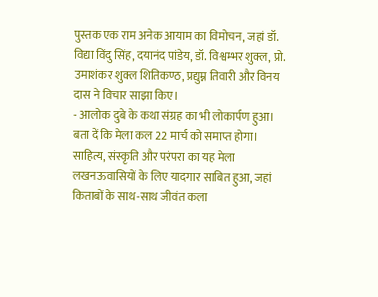पुस्तक एक राम अनेक आयाम का विमोचन, जहां डॉ. विद्या विंदु सिंह, दयानंद पांडेय, डॉ. विश्वम्भर शुक्ल, प्रो. उमाशंकर शुक्ल शितिकण्ठ, प्रद्युम्न तिवारी और विनय दास ने विचार साझा किए।
- आलोक दुबे के कथा संग्रह का भी लोकार्पण हुआ।
बता दें कि मेला कल 22 मार्च को समाप्त होगा। साहित्य, संस्कृति और परंपरा का यह मेला लखनऊवासियों के लिए यादगार साबित हुआ, जहां किताबों के साथ-साथ जीवंत कला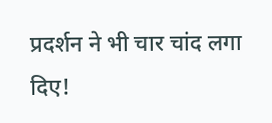प्रदर्शन ने भी चार चांद लगा दिए!